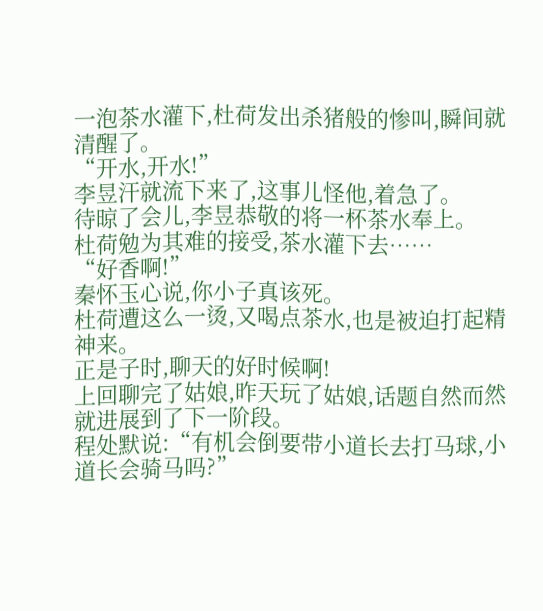一泡茶水灌下,杜荷发出杀猪般的惨叫,瞬间就清醒了。
“开水,开水!”
李昱汗就流下来了,这事儿怪他,着急了。
待晾了会儿,李昱恭敬的将一杯茶水奉上。
杜荷勉为其难的接受,茶水灌下去……
“好香啊!”
秦怀玉心说,你小子真该死。
杜荷遭这么一烫,又喝点茶水,也是被迫打起精神来。
正是子时,聊天的好时候啊!
上回聊完了姑娘,昨天玩了姑娘,话题自然而然就进展到了下一阶段。
程处默说:“有机会倒要带小道长去打马球,小道长会骑马吗?”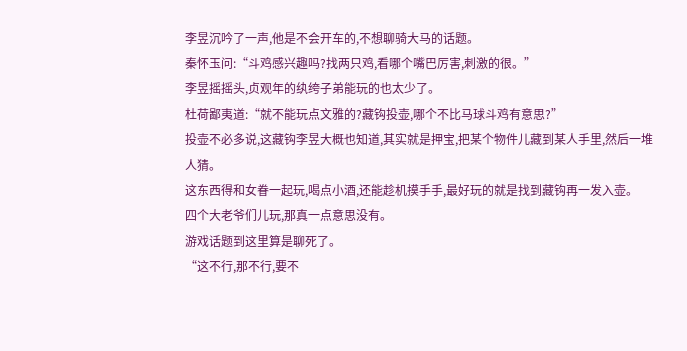李昱沉吟了一声,他是不会开车的,不想聊骑大马的话题。
秦怀玉问:“斗鸡感兴趣吗?找两只鸡,看哪个嘴巴厉害,刺激的很。”
李昱摇摇头,贞观年的纨绔子弟能玩的也太少了。
杜荷鄙夷道:“就不能玩点文雅的?藏钩投壶,哪个不比马球斗鸡有意思?”
投壶不必多说,这藏钩李昱大概也知道,其实就是押宝,把某个物件儿藏到某人手里,然后一堆人猜。
这东西得和女眷一起玩,喝点小酒,还能趁机摸手手,最好玩的就是找到藏钩再一发入壶。
四个大老爷们儿玩,那真一点意思没有。
游戏话题到这里算是聊死了。
“这不行,那不行,要不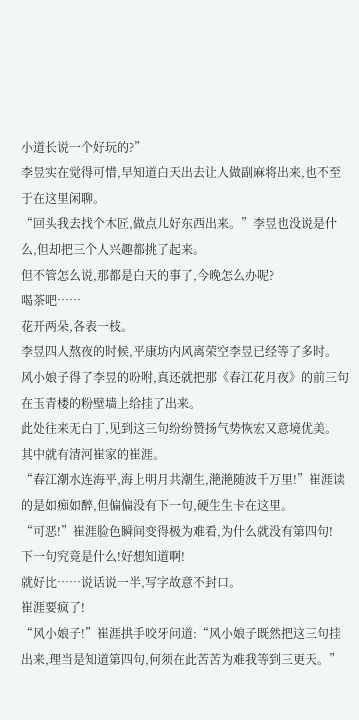小道长说一个好玩的?”
李昱实在觉得可惜,早知道白天出去让人做副麻将出来,也不至于在这里闲聊。
“回头我去找个木匠,做点儿好东西出来。”李昱也没说是什么,但却把三个人兴趣都挑了起来。
但不管怎么说,那都是白天的事了,今晚怎么办呢?
喝茶吧……
花开两朵,各表一枝。
李昱四人熬夜的时候,平康坊内风离荣空李昱已经等了多时。
风小娘子得了李昱的吩咐,真还就把那《春江花月夜》的前三句在玉青楼的粉壁墙上给挂了出来。
此处往来无白丁,见到这三句纷纷赞扬气势恢宏又意境优美。
其中就有清河崔家的崔涯。
“春江潮水连海平,海上明月共潮生,滟滟随波千万里!”崔涯读的是如痴如醉,但偏偏没有下一句,硬生生卡在这里。
“可恶!”崔涯脸色瞬间变得极为难看,为什么就没有第四句!
下一句究竟是什么!好想知道啊!
就好比……说话说一半,写字故意不封口。
崔涯要疯了!
“风小娘子!”崔涯拱手咬牙问道:“风小娘子既然把这三句挂出来,理当是知道第四句,何须在此苦苦为难我等到三更天。”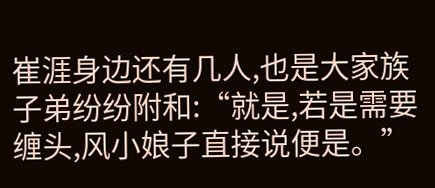崔涯身边还有几人,也是大家族子弟纷纷附和:“就是,若是需要缠头,风小娘子直接说便是。”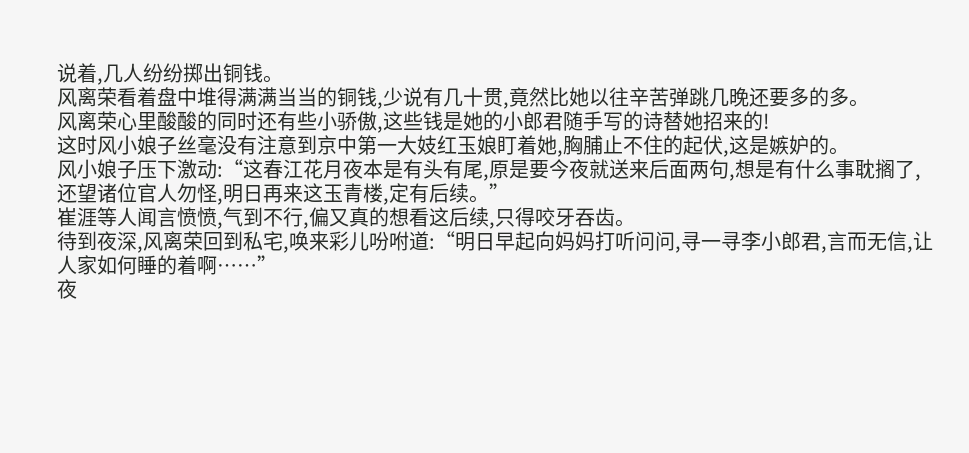说着,几人纷纷掷出铜钱。
风离荣看着盘中堆得满满当当的铜钱,少说有几十贯,竟然比她以往辛苦弹跳几晚还要多的多。
风离荣心里酸酸的同时还有些小骄傲,这些钱是她的小郎君随手写的诗替她招来的!
这时风小娘子丝毫没有注意到京中第一大妓红玉娘盯着她,胸脯止不住的起伏,这是嫉妒的。
风小娘子压下激动:“这春江花月夜本是有头有尾,原是要今夜就送来后面两句,想是有什么事耽搁了,还望诸位官人勿怪,明日再来这玉青楼,定有后续。”
崔涯等人闻言愤愤,气到不行,偏又真的想看这后续,只得咬牙吞齿。
待到夜深,风离荣回到私宅,唤来彩儿吩咐道:“明日早起向妈妈打听问问,寻一寻李小郎君,言而无信,让人家如何睡的着啊……”
夜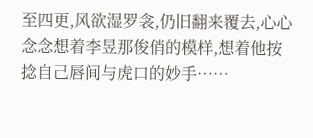至四更,风欲湿罗衾,仍旧翻来覆去,心心念念想着李昱那俊俏的模样,想着他按捻自己唇间与虎口的妙手……